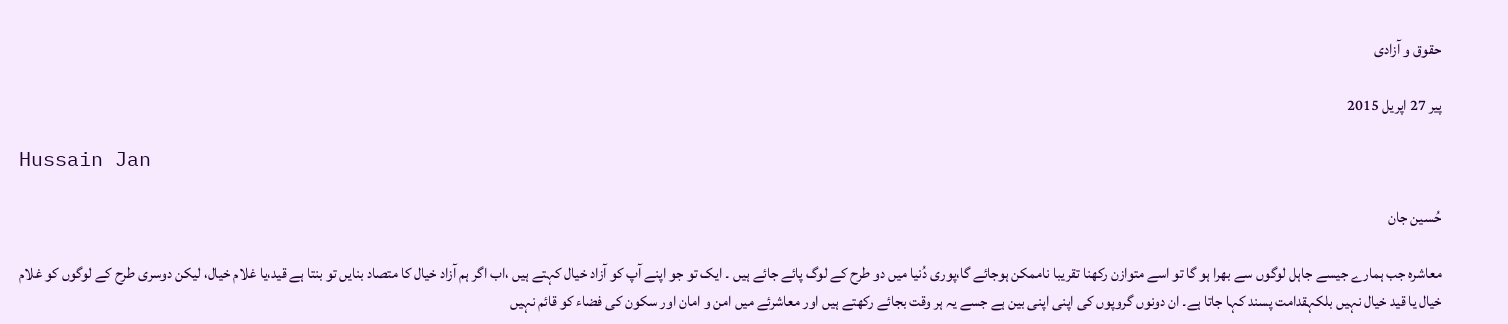حقوق و آزادی

پیر 27 اپریل 2015

Hussain Jan

حُسین جان

معاشرہ جب ہمارے جیسے جاہل لوگوں سے بھرا ہو گا تو اسے متوازن رکھنا تقریبا ناممکن ہوجائے گا،پوری دُنیا میں دو طرح کے لوگ پائے جائے ہیں ۔ ایک تو جو اپنے آپ کو آزاد خیال کہتے ہیں ،اب اگر ہم آزاد خیال کا متصاد بنایں تو بنتا ہے قید،یا غلام خیال، لیکن دوسری طرح کے لوگوں کو غلام خیال یا قید خیال نہیں بلکہقدامت پسند کہا جاتا ہے۔ ان دونوں گروپوں کی اپنی اپنی بین ہے جسے یہ ہر وقت بجائے رکھتے ہیں اور معاشرئے میں امن و امان اور سکون کی فضاء کو قائم نہیں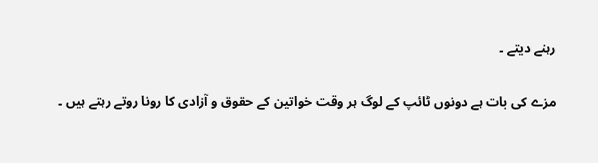رہنے دیتے ۔

مزے کی بات ہے دونوں ٹائپ کے لوگ ہر وقت خواتین کے حقوق و آزادی کا رونا روتے رہتے ہیں ۔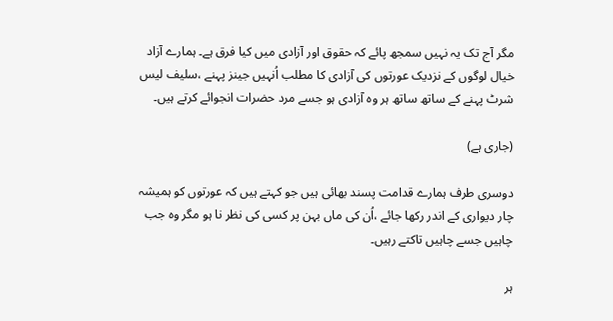مگر آج تک یہ نہیں سمجھ پائے کہ حقوق اور آزادی میں کیا فرق ہے۔ ہمارے آزاد خیال لوگوں کے نزدیک عورتوں کی آزادی کا مطلب اُنہیں جینز پہنے ،سلیف لیس شرٹ پہنے کے ساتھ ساتھ ہر وہ آزادی ہو جسے مرد حضرات انجوائے کرتے ہیں۔

(جاری ہے)

دوسری طرف ہمارے قدامت پسند بھائی ہیں جو کہتے ہیں کہ عورتوں کو ہمیشہ چار دیواری کے اندر رکھا جائے ،اُن کی ماں بہن پر کسی کی نظر نا ہو مگر وہ جب چاہیں جسے چاہیں تاکتے رہیں۔

ہر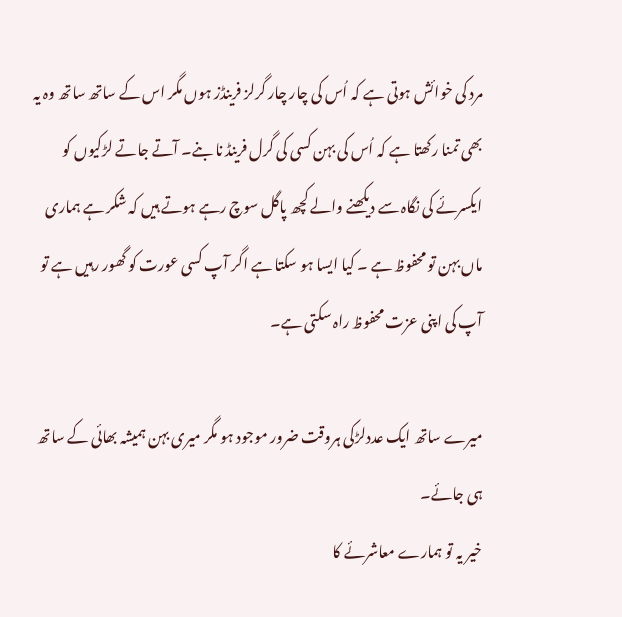مرد کی خوائش ہوتی ہے کہ اُس کی چار چار گرلز فرینڈز ہوں مگر اس کے ساتھ ساتھ وہ یہ بھی تمنا رکھتا ہے کہ اُس کی بہن کسی کی گرل فرینڈ نا بنے۔ آتے جاتے لڑکیوں کو ایکسرئے کی نگاہ سے دیکھنے والے کچھ پاگل سوچ رہے ہوتے ہیں کہ شکر ہے ہماری ماں بہن تو محفوظ ہے ۔ کیا ایسا ہو سکتا ہے اگر آپ کسی عورت کو گھور رہیں ہے تو آپ کی اپنی عزت محفوظ راہ سکتی ہے۔

میرے ساتھ ایک عددلڑکی ہروقت ضرور موجود ہو مگر میری بہن ہمیشہ بھائی کے ساتھ ہی جائے۔
خیر یہ تو ہمارے معاشرئے کا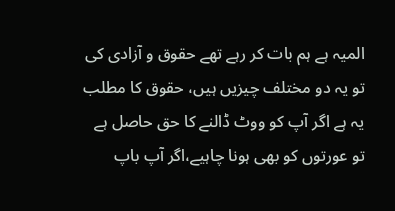المیہ ہے ہم بات کر رہے تھے حقوق و آزادی کی تو یہ دو مختلف چیزیں ہیں، حقوق کا مطلب یہ ہے اگر آپ کو ووٹ ڈالنے کا حق حاصل ہے تو عورتوں کو بھی ہونا چاہیے،اگر آپ باپ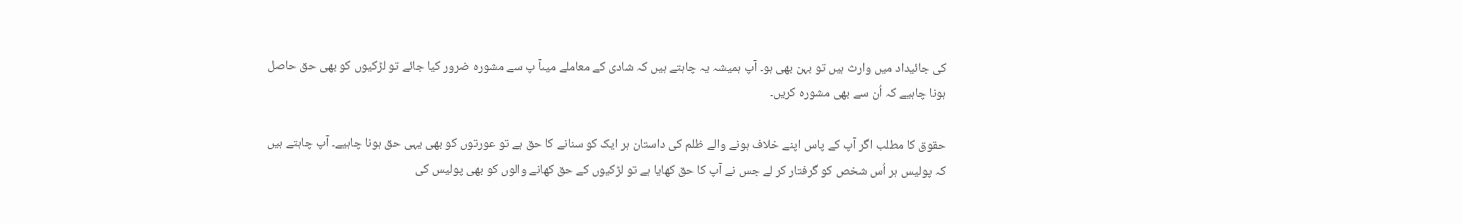کی جائیداد میں وارث ہیں تو بہن بھی ہو۔ آپ ہمیشہ یہ چاہتے ہیں کہ شادی کے معاملے میںآ پ سے مشورہ ضرور کیا جائے تو لڑکیوں کو بھی حق حاصل ہونا چاہیے کہ اُن سے بھی مشورہ کریں۔

حقوق کا مطلب اگر آپ کے پاس اپنے خلاف ہونے والے ظلم کی داستان ہر ایک کو سنانے کا حق ہے تو عورتوں کو بھی یہی حق ہونا چاہیے۔ آپ چاہتے ہیں کہ پولیس ہر اُس شخص کو گرفتار کر لے جس نے آپ کا حق کھایا ہے تو لڑکیوں کے حق کھانے والوں کو بھی پولیس کی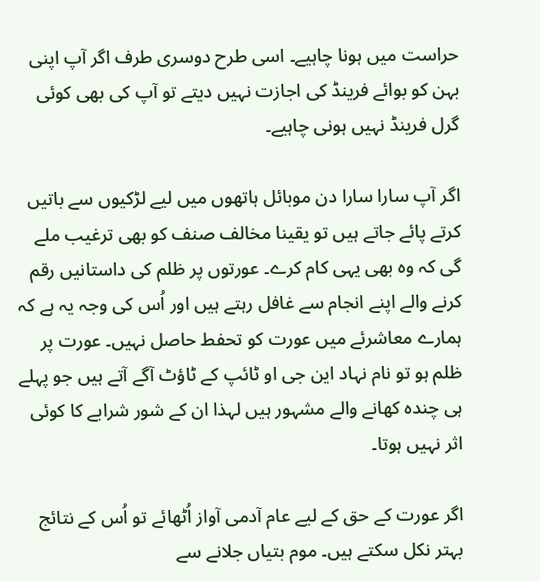حراست میں ہونا چاہیے۔ اسی طرح دوسری طرف اگر آپ اپنی بہن کو بوائے فرینڈ کی اجازت نہیں دیتے تو آپ کی بھی کوئی گرل فرینڈ نہیں ہونی چاہیے۔

اگر آپ سارا سارا دن موبائل ہاتھوں میں لیے لڑکیوں سے باتیں کرتے پائے جاتے ہیں تو یقینا مخالف صنف کو بھی ترغیب ملے گی کہ وہ بھی یہی کام کرے۔ عورتوں پر ظلم کی داستانیں رقم کرنے والے اپنے انجام سے غافل رہتے ہیں اور اُس کی وجہ یہ ہے کہ ہمارے معاشرئے میں عورت کو تحفط حاصل نہیں۔ عورت پر ظلم ہو تو نام نہاد این جی او ٹائپ کے ٹاؤٹ آگے آتے ہیں جو پہلے ہی چندہ کھانے والے مشہور ہیں لہذا ان کے شور شرابے کا کوئی اثر نہیں ہوتا۔

اگر عورت کے حق کے لیے عام آدمی آواز اُٹھائے تو اُس کے نتائج بہتر نکل سکتے ہیں۔ موم بتیاں جلانے سے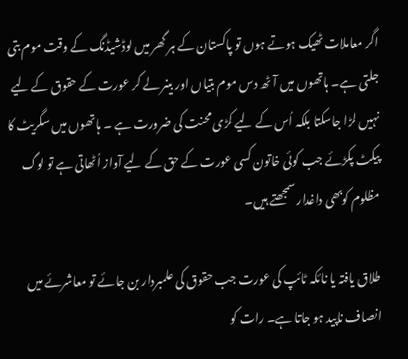اگر معاملات ٹھیک ہوتے ہوں تو پاکستان کے ہر گھر میں لوڈشیڈنگ کے وقت موم بتی جلتی ہے۔ ہاتھوں میں آٹھ دس موم بتیاں اور بینر لے کر عورت کے حقوق کے لیے نہیں لڑا جاسکتا بلکہ اُس کے لیے کڑی محنت کی ضرورت ہے ۔ ہاتھوں میں سگریٹ کا پیکٹ پکڑئے جب کوئی خاتون کسی عورت کے حق کے لیے آواز اُٹھاتی ہے تو لوگ مظلوم کوبھی داغدار سمجھتے ہیں۔

طلاق یافتہ یا نائکہ ٹائپ کی عورت جب حقوق کی علمبردار بن جائے تو معاشرئے میں انصاف ناپید ہو جاتا ہے۔ رات کو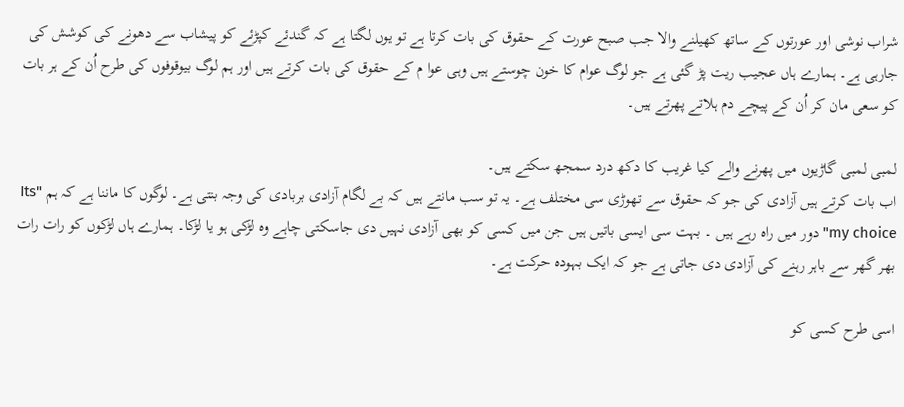شراب نوشی اور عورتوں کے ساتھ کھیلنے والا جب صبح عورت کے حقوق کی بات کرتا ہے تو یوں لگتا ہے کہ گندئے کپڑئے کو پیشاب سے دھونے کی کوشش کی جارہی ہے۔ ہمارے ہاں عجیب ریت پڑ گئی ہے جو لوگ عوام کا خون چوستے ہیں وہی عوا م کے حقوق کی بات کرتے ہیں اور ہم لوگ بیوقوفوں کی طرح اُن کے ہر بات کو سعی مان کر اُن کے پیچے دم ہلاتے پھرتے ہیں۔

لمبی لمبی گاڑیوں میں پھرنے والے کیا غریب کا دکھ درد سمجھ سکتے ہیں۔
اب بات کرتے ہیں آزادی کی جو کہ حقوق سے تھوڑی سی مختلف ہے۔ یہ تو سب مانتے ہیں کہ بے لگام آزادی بربادی کی وجہ بنتی ہے۔ لوگوں کا ماننا ہے کہ ہم "Its my choice"دور میں راہ رہے ہیں ۔ بہت سی ایسی باتیں ہیں جن میں کسی کو بھی آزادی نہیں دی جاسکتی چاہے وہ لڑکی ہو یا لڑکا۔ ہمارے ہاں لڑکوں کو رات رات بھر گھر سے باہر رہنے کی آزادی دی جاتی ہے جو کہ ایک بہودہ حرکت ہے۔

اسی طرح کسی کو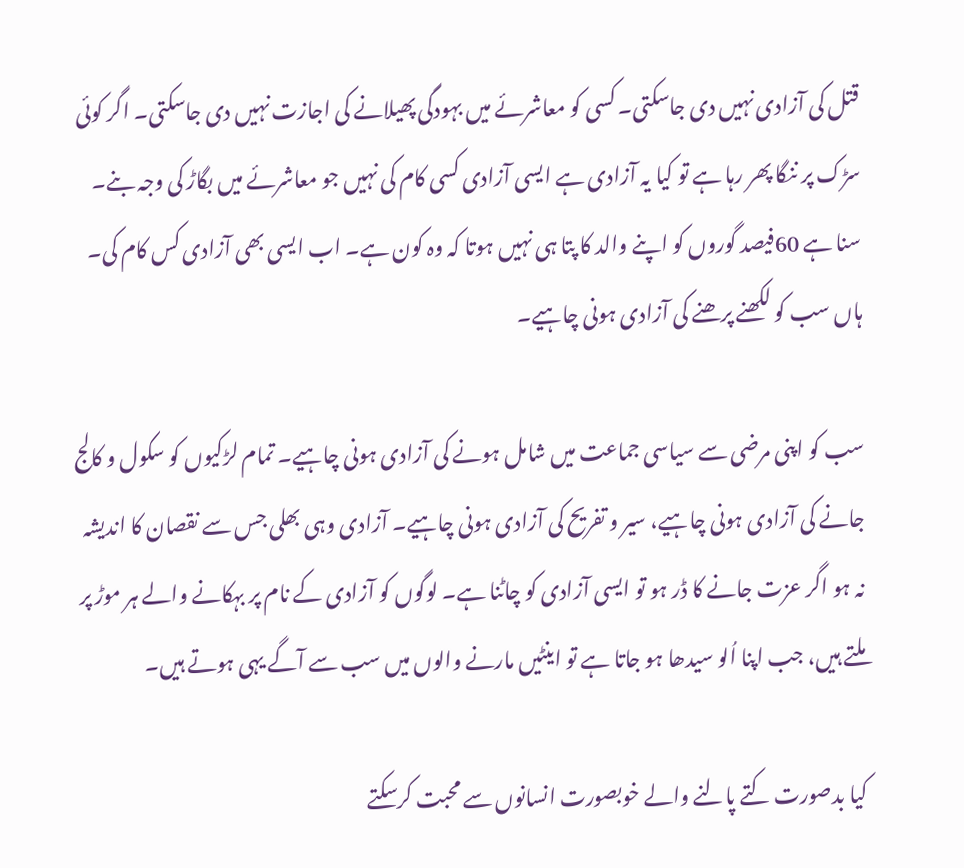قتل کی آزادی نہیں دی جاسکتی۔ کسی کو معاشرئے میں بہودگی پھیلانے کی اجازت نہیں دی جاسکتی۔ اگر کوئی سڑک پر ننگا پھر رہا ہے تو کیا یہ آزادی ہے ایسی آزادی کسی کام کی نہیں جو معاشرئے میں بگاڑ کی وجہ بنے۔ سنا ہے 60فیصد گوروں کو اپنے والد کا پتا ہی نہیں ہوتا کہ وہ کون ہے۔ اب ایسی بھی آزادی کس کام کی۔ ہاں سب کو لکھنے پرھنے کی آزادی ہونی چاہیے۔

سب کو اپنی مرضی سے سیاسی جماعت میں شامل ہونے کی آزادی ہونی چاہیے۔ تمام لڑکیوں کو سکول و کالج جانے کی آزادی ہونی چاہیے، سیر و تفریح کی آزادی ہونی چاہیے۔ آزادی وہی بھلی جس سے نقصان کا اندیشہ نہ ہو اگر عزت جانے کا ڈر ہو تو ایسی آزادی کو چاٹنا ہے۔ لوگوں کو آزادی کے نام پر بہکانے والے ہر موڑ پر ملتے ہیں، جب اپنا اُلو سیدھا ہو جاتا ہے تو اینٹیں مارنے والوں میں سب سے آگے یہی ہوتے ہیں۔

کیا بدصورت کتے پالنے والے خوبصورت انسانوں سے محبت کرسکتے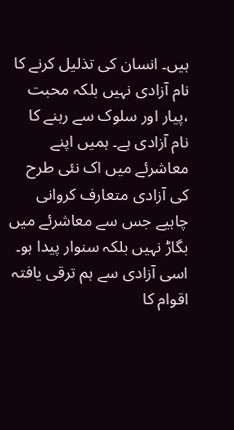ہیں۔ انسان کی تذلیل کرنے کا نام آزادی نہیں بلکہ محبت ،پیار اور سلوک سے رہنے کا نام آزادی ہے۔ ہمیں اپنے معاشرئے میں اک نئی طرح کی آزادی متعارف کروانی چاہیے جس سے معاشرئے میں بگاڑ نہیں بلکہ سنوار پیدا ہو۔ اسی آزادی سے ہم ترقی یافتہ اقوام کا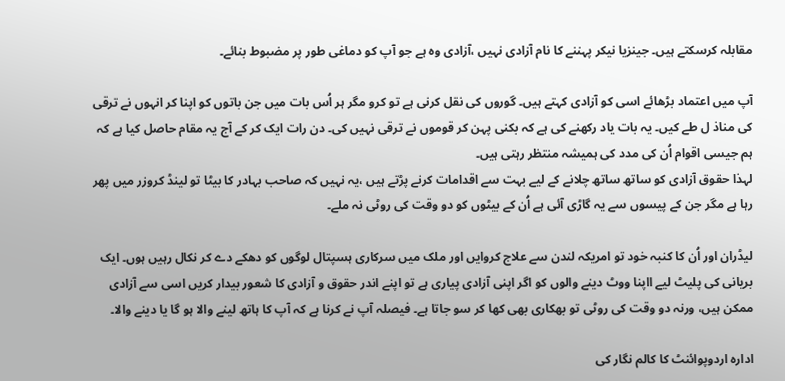مقابلہ کرسکتے ہیں۔ جینزیا نیکر پہننے کا نام آزادی نہیں ،آزادی وہ ہے جو آپ کو دماغی طور پر مضبوط بنائے۔

آپ میں اعتماد بڑھائے اسی کو آزادی کہتے ہیں۔ گوروں کی نقل کرنی ہے تو کرو مگر ہر اُس بات میں جن باتوں کو اپنا کر انہوں نے ترقی کی مناذ ل طے کیں۔ یہ بات یاد رکھنے کی ہے کہ بکنی پہن کر قوموں نے ترقی نہیں کی۔ دن رات ایک کر کے آج یہ مقام حاصل کیا ہے کہ ہم جیسی اقوام اُن کی مدد کی ہمیشہ منتظر رہتی ہیں۔
لہذا حقوق آزادی کو ساتھ ساتھ چلانے کے لیے بہت سے اقدامات کرنے پڑتے ہیں ،یہ نہیں کہ صاحب بہادر کا بیٹا تو لینڈ کروزر میں پھر رہا ہے مگر جن کے پیسوں سے یہ گاڑی آئی ہے اُن کے بیٹوں کو دو وقت کی روٹی نہ ملے۔

لیڈران اور اُن کا کنبہ خود تو امریکہ لندن سے علاج کروایں اور ملک میں سرکاری ہسپتال لوگوں کو دھکے دے کر نکال رہیں ہوں۔ ایک بریانی کی پلیٹ لیے ااپنا ووٹ دینے والوں کو اگر اپنی آزادی پیاری ہے تو اپنے اندر حقوق و آزادی کا شعور بیدار کریں اسی سے آزادی ممکن ہیں، ورنہ دو وقت کی روٹی تو بھکاری بھی کھا کر سو جاتا ہے۔ فیصلہ آپ نے کرنا ہے کہ آپ کا ہاتھ لینے والا ہو گا یا دینے والا۔

ادارہ اردوپوائنٹ کا کالم نگار کی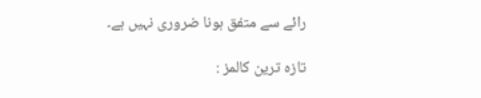رائے سے متفق ہونا ضروری نہیں ہے۔

تازہ ترین کالمز :